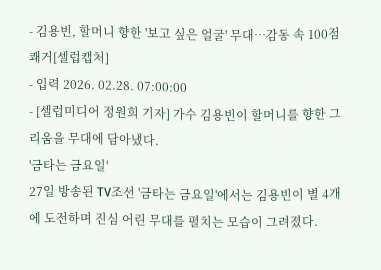- 김용빈, 할머니 향한 '보고 싶은 얼굴' 무대…감동 속 100점 쾌거[셀럽캡처]
- 입력 2026. 02.28. 07:00:00
- [셀럽미디어 정원희 기자] 가수 김용빈이 할머니를 향한 그리움을 무대에 담아냈다.
'금타는 금요일'
27일 방송된 TV조선 '금타는 금요일'에서는 김용빈이 별 4개에 도전하며 진심 어린 무대를 펼치는 모습이 그려졌다.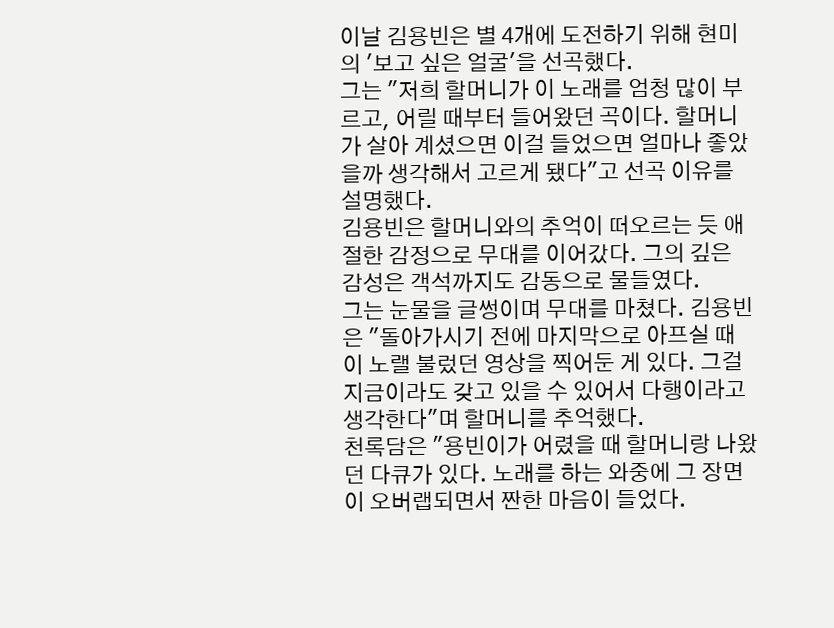이날 김용빈은 별 4개에 도전하기 위해 현미의 '보고 싶은 얼굴'을 선곡했다.
그는 "저희 할머니가 이 노래를 엄청 많이 부르고, 어릴 때부터 들어왔던 곡이다. 할머니가 살아 계셨으면 이걸 들었으면 얼마나 좋았을까 생각해서 고르게 됐다"고 선곡 이유를 설명했다.
김용빈은 할머니와의 추억이 떠오르는 듯 애절한 감정으로 무대를 이어갔다. 그의 깊은 감성은 객석까지도 감동으로 물들였다.
그는 눈물을 글썽이며 무대를 마쳤다. 김용빈은 "돌아가시기 전에 마지막으로 아프실 때 이 노랠 불렀던 영상을 찍어둔 게 있다. 그걸 지금이라도 갖고 있을 수 있어서 다행이라고 생각한다"며 할머니를 추억했다.
천록담은 "용빈이가 어렸을 때 할머니랑 나왔던 다큐가 있다. 노래를 하는 와중에 그 장면이 오버랩되면서 짠한 마음이 들었다.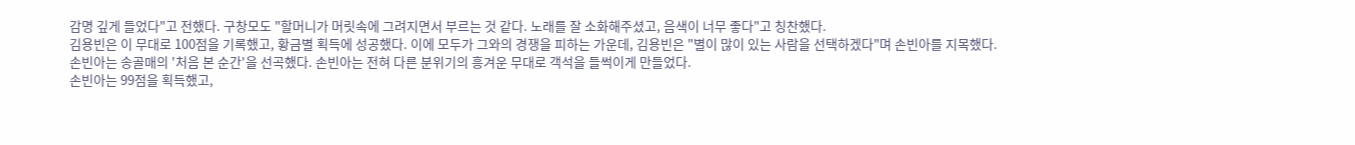감명 깊게 들었다"고 전했다. 구창모도 "할머니가 머릿속에 그려지면서 부르는 것 같다. 노래를 잘 소화해주셨고, 음색이 너무 좋다"고 칭찬했다.
김용빈은 이 무대로 100점을 기록했고, 황금별 획득에 성공했다. 이에 모두가 그와의 경쟁을 피하는 가운데, 김용빈은 "별이 많이 있는 사람을 선택하겠다"며 손빈아를 지목했다.
손빈아는 송골매의 '처음 본 순간'을 선곡했다. 손빈아는 전혀 다른 분위기의 흥겨운 무대로 객석을 들썩이게 만들었다.
손빈아는 99점을 획득했고,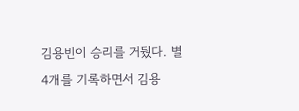김용빈이 승리를 거뒀다. 별 4개를 기록하면서 김용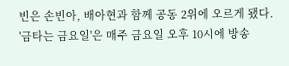빈은 손빈아, 배아현과 함께 공동 2위에 오르게 됐다.
'금타는 금요일'은 매주 금요일 오후 10시에 방송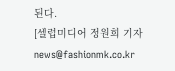된다.
[셀럽미디어 정원희 기자 news@fashionmk.co.kr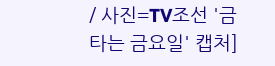/ 사진=TV조선 '금타는 금요일' 캡처]